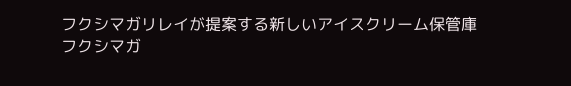フクシマガリレイが提案する新しいアイスクリーム保管庫
フクシマガ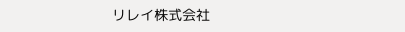リレイ株式会社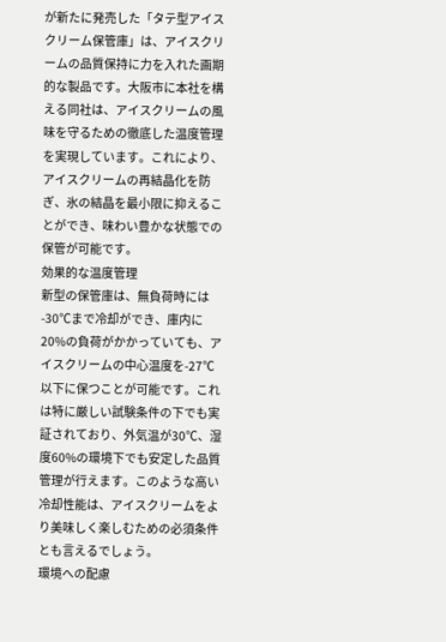が新たに発売した「タテ型アイスクリーム保管庫」は、アイスクリームの品質保持に力を入れた画期的な製品です。大阪市に本社を構える同社は、アイスクリームの風味を守るための徹底した温度管理を実現しています。これにより、アイスクリームの再結晶化を防ぎ、氷の結晶を最小限に抑えることができ、味わい豊かな状態での保管が可能です。
効果的な温度管理
新型の保管庫は、無負荷時には-30℃まで冷却ができ、庫内に20%の負荷がかかっていても、アイスクリームの中心温度を-27℃以下に保つことが可能です。これは特に厳しい試験条件の下でも実証されており、外気温が30℃、湿度60%の環境下でも安定した品質管理が行えます。このような高い冷却性能は、アイスクリームをより美味しく楽しむための必須条件とも言えるでしょう。
環境への配慮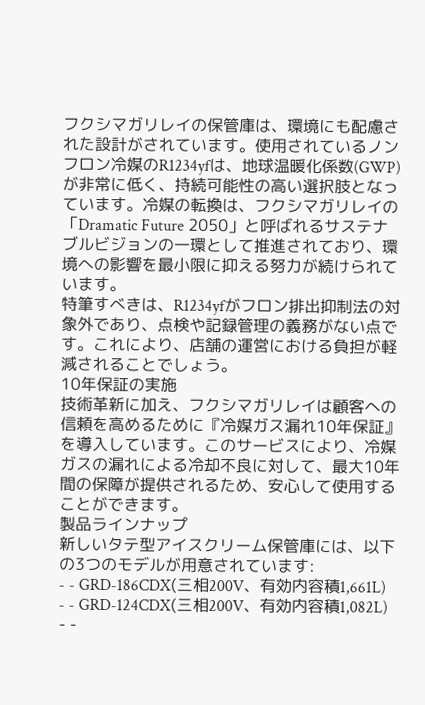フクシマガリレイの保管庫は、環境にも配慮された設計がされています。使用されているノンフロン冷媒のR1234yfは、地球温暖化係数(GWP)が非常に低く、持続可能性の高い選択肢となっています。冷媒の転換は、フクシマガリレイの「Dramatic Future 2050」と呼ばれるサステナブルビジョンの一環として推進されており、環境への影響を最小限に抑える努力が続けられています。
特筆すべきは、R1234yfがフロン排出抑制法の対象外であり、点検や記録管理の義務がない点です。これにより、店舗の運営における負担が軽減されることでしょう。
10年保証の実施
技術革新に加え、フクシマガリレイは顧客への信頼を高めるために『冷媒ガス漏れ10年保証』を導入しています。このサービスにより、冷媒ガスの漏れによる冷却不良に対して、最大10年間の保障が提供されるため、安心して使用することができます。
製品ラインナップ
新しいタテ型アイスクリーム保管庫には、以下の3つのモデルが用意されています:
- - GRD-186CDX(三相200V、有効内容積1,661L)
- - GRD-124CDX(三相200V、有効内容積1,082L)
- -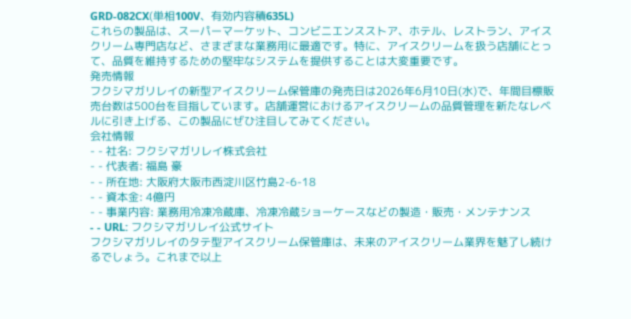GRD-082CX(単相100V、有効内容積635L)
これらの製品は、スーパーマーケット、コンビニエンスストア、ホテル、レストラン、アイスクリーム専門店など、さまざまな業務用に最適です。特に、アイスクリームを扱う店舗にとって、品質を維持するための堅牢なシステムを提供することは大変重要です。
発売情報
フクシマガリレイの新型アイスクリーム保管庫の発売日は2026年6月10日(水)で、年間目標販売台数は500台を目指しています。店舗運営におけるアイスクリームの品質管理を新たなレベルに引き上げる、この製品にぜひ注目してみてください。
会社情報
- - 社名: フクシマガリレイ株式会社
- - 代表者: 福島 豪
- - 所在地: 大阪府大阪市西淀川区竹島2-6-18
- - 資本金: 4億円
- - 事業内容: 業務用冷凍冷蔵庫、冷凍冷蔵ショーケースなどの製造・販売・メンテナンス
- - URL: フクシマガリレイ公式サイト
フクシマガリレイのタテ型アイスクリーム保管庫は、未来のアイスクリーム業界を魅了し続けるでしょう。これまで以上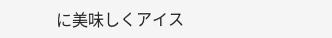に美味しくアイス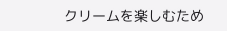クリームを楽しむため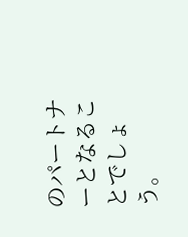のパートナーとなることでしょう。